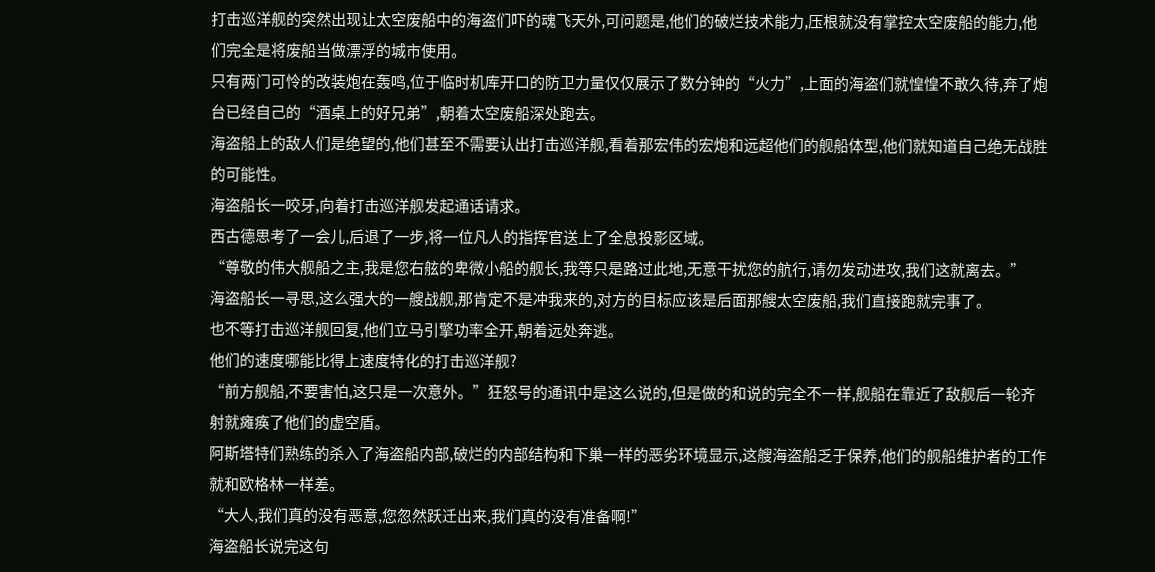打击巡洋舰的突然出现让太空废船中的海盗们吓的魂飞天外,可问题是,他们的破烂技术能力,压根就没有掌控太空废船的能力,他们完全是将废船当做漂浮的城市使用。
只有两门可怜的改装炮在轰鸣,位于临时机库开口的防卫力量仅仅展示了数分钟的“火力”,上面的海盗们就惶惶不敢久待,弃了炮台已经自己的“酒桌上的好兄弟”,朝着太空废船深处跑去。
海盗船上的敌人们是绝望的,他们甚至不需要认出打击巡洋舰,看着那宏伟的宏炮和远超他们的舰船体型,他们就知道自己绝无战胜的可能性。
海盗船长一咬牙,向着打击巡洋舰发起通话请求。
西古德思考了一会儿,后退了一步,将一位凡人的指挥官送上了全息投影区域。
“尊敬的伟大舰船之主,我是您右舷的卑微小船的舰长,我等只是路过此地,无意干扰您的航行,请勿发动进攻,我们这就离去。”
海盗船长一寻思,这么强大的一艘战舰,那肯定不是冲我来的,对方的目标应该是后面那艘太空废船,我们直接跑就完事了。
也不等打击巡洋舰回复,他们立马引擎功率全开,朝着远处奔逃。
他们的速度哪能比得上速度特化的打击巡洋舰?
“前方舰船,不要害怕,这只是一次意外。”狂怒号的通讯中是这么说的,但是做的和说的完全不一样,舰船在靠近了敌舰后一轮齐射就瘫痪了他们的虚空盾。
阿斯塔特们熟练的杀入了海盗船内部,破烂的内部结构和下巢一样的恶劣环境显示,这艘海盗船乏于保养,他们的舰船维护者的工作就和欧格林一样差。
“大人,我们真的没有恶意,您忽然跃迁出来,我们真的没有准备啊!”
海盗船长说完这句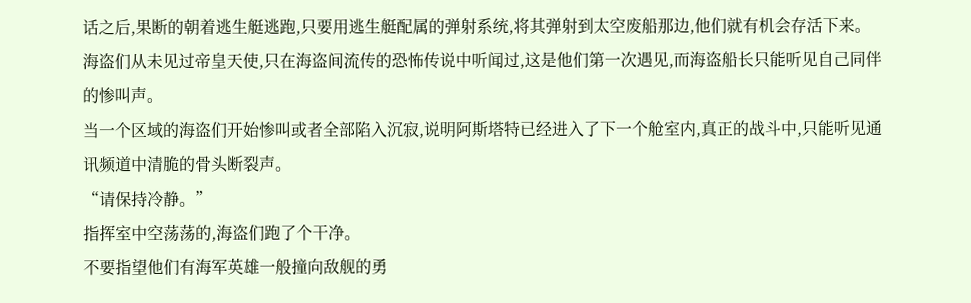话之后,果断的朝着逃生艇逃跑,只要用逃生艇配属的弹射系统,将其弹射到太空废船那边,他们就有机会存活下来。
海盗们从未见过帝皇天使,只在海盗间流传的恐怖传说中听闻过,这是他们第一次遇见,而海盗船长只能听见自己同伴的惨叫声。
当一个区域的海盗们开始惨叫或者全部陷入沉寂,说明阿斯塔特已经进入了下一个舱室内,真正的战斗中,只能听见通讯频道中清脆的骨头断裂声。
“请保持冷静。”
指挥室中空荡荡的,海盗们跑了个干净。
不要指望他们有海军英雄一般撞向敌舰的勇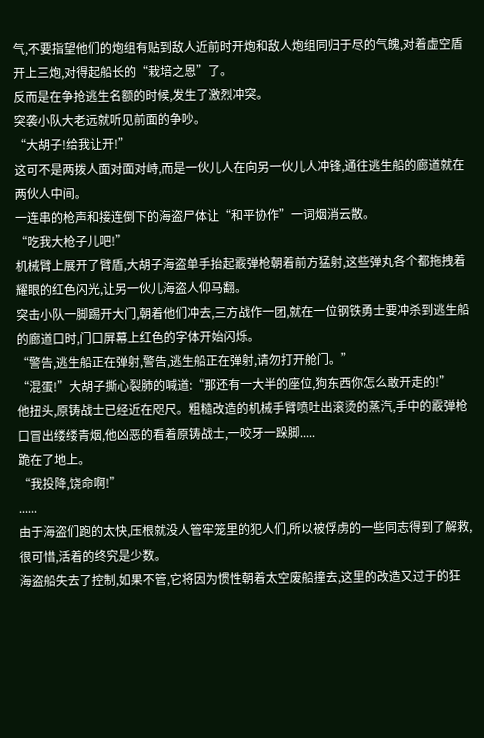气,不要指望他们的炮组有贴到敌人近前时开炮和敌人炮组同归于尽的气魄,对着虚空盾开上三炮,对得起船长的“栽培之恩”了。
反而是在争抢逃生名额的时候,发生了激烈冲突。
突袭小队大老远就听见前面的争吵。
“大胡子!给我让开!”
这可不是两拨人面对面对峙,而是一伙儿人在向另一伙儿人冲锋,通往逃生船的廊道就在两伙人中间。
一连串的枪声和接连倒下的海盗尸体让“和平协作”一词烟消云散。
“吃我大枪子儿吧!”
机械臂上展开了臂盾,大胡子海盗单手抬起霰弹枪朝着前方猛射,这些弹丸各个都拖拽着耀眼的红色闪光,让另一伙儿海盗人仰马翻。
突击小队一脚踢开大门,朝着他们冲去,三方战作一团,就在一位钢铁勇士要冲杀到逃生船的廊道口时,门口屏幕上红色的字体开始闪烁。
“警告,逃生船正在弹射,警告,逃生船正在弹射,请勿打开舱门。”
“混蛋!”大胡子撕心裂肺的喊道:“那还有一大半的座位,狗东西你怎么敢开走的!”
他扭头,原铸战士已经近在咫尺。粗糙改造的机械手臂喷吐出滚烫的蒸汽,手中的霰弹枪口冒出缕缕青烟,他凶恶的看着原铸战士,一咬牙一跺脚.....
跪在了地上。
“我投降,饶命啊!”
......
由于海盗们跑的太快,压根就没人管牢笼里的犯人们,所以被俘虏的一些同志得到了解救,很可惜,活着的终究是少数。
海盗船失去了控制,如果不管,它将因为惯性朝着太空废船撞去,这里的改造又过于的狂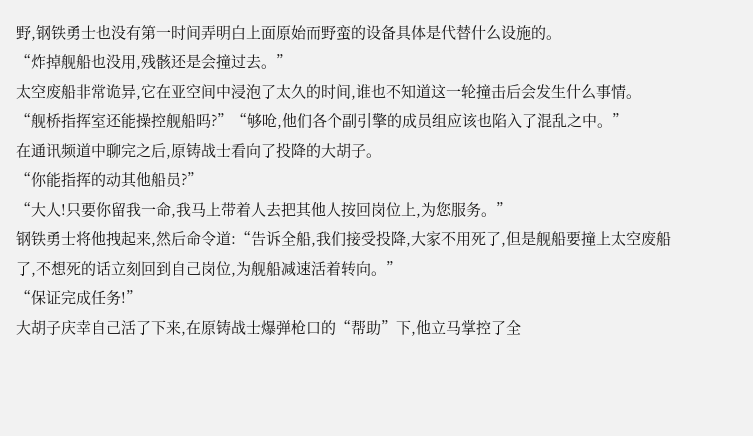野,钢铁勇士也没有第一时间弄明白上面原始而野蛮的设备具体是代替什么设施的。
“炸掉舰船也没用,残骸还是会撞过去。”
太空废船非常诡异,它在亚空间中浸泡了太久的时间,谁也不知道这一轮撞击后会发生什么事情。
“舰桥指挥室还能操控舰船吗?”“够呛,他们各个副引擎的成员组应该也陷入了混乱之中。”
在通讯频道中聊完之后,原铸战士看向了投降的大胡子。
“你能指挥的动其他船员?”
“大人!只要你留我一命,我马上带着人去把其他人按回岗位上,为您服务。”
钢铁勇士将他拽起来,然后命令道:“告诉全船,我们接受投降,大家不用死了,但是舰船要撞上太空废船了,不想死的话立刻回到自己岗位,为舰船减速活着转向。”
“保证完成任务!”
大胡子庆幸自己活了下来,在原铸战士爆弹枪口的“帮助”下,他立马掌控了全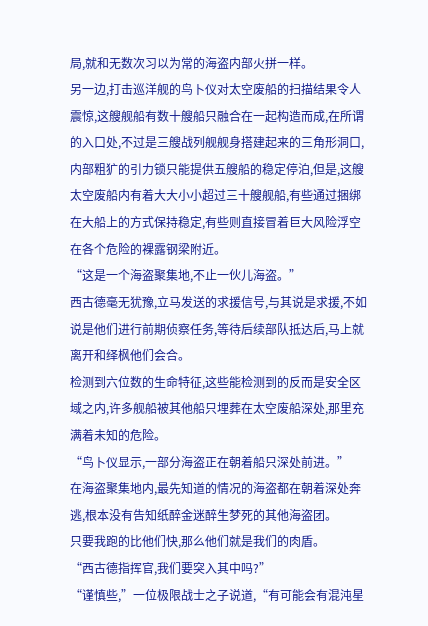局,就和无数次习以为常的海盗内部火拼一样。
另一边,打击巡洋舰的鸟卜仪对太空废船的扫描结果令人震惊,这艘舰船有数十艘船只融合在一起构造而成,在所谓的入口处,不过是三艘战列舰舰身搭建起来的三角形洞口,内部粗犷的引力锁只能提供五艘船的稳定停泊,但是,这艘太空废船内有着大大小小超过三十艘舰船,有些通过捆绑在大船上的方式保持稳定,有些则直接冒着巨大风险浮空在各个危险的裸露钢梁附近。
“这是一个海盗聚集地,不止一伙儿海盗。”
西古德毫无犹豫,立马发送的求援信号,与其说是求援,不如说是他们进行前期侦察任务,等待后续部队抵达后,马上就离开和绎枫他们会合。
检测到六位数的生命特征,这些能检测到的反而是安全区域之内,许多舰船被其他船只埋葬在太空废船深处,那里充满着未知的危险。
“鸟卜仪显示,一部分海盗正在朝着船只深处前进。”
在海盗聚集地内,最先知道的情况的海盗都在朝着深处奔逃,根本没有告知纸醉金迷醉生梦死的其他海盗团。
只要我跑的比他们快,那么他们就是我们的肉盾。
“西古德指挥官,我们要突入其中吗?”
“谨慎些,”一位极限战士之子说道,“有可能会有混沌星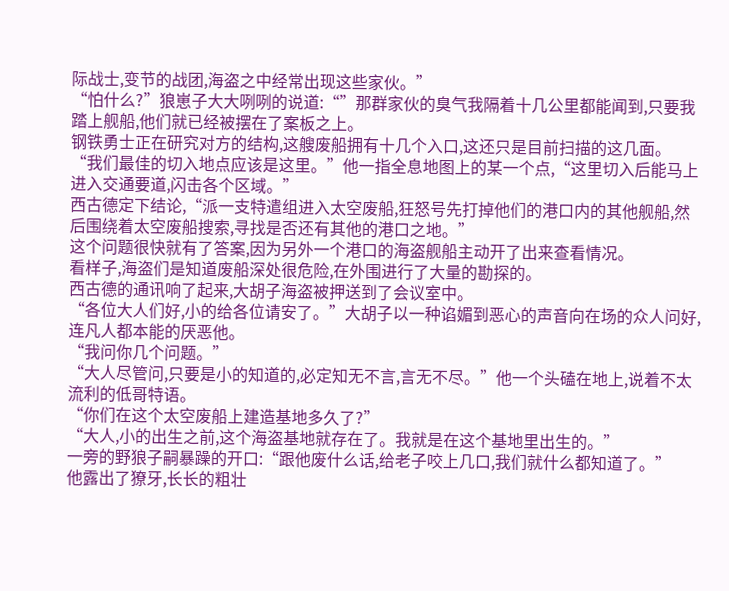际战士,变节的战团,海盗之中经常出现这些家伙。”
“怕什么?”狼崽子大大咧咧的说道:“”那群家伙的臭气我隔着十几公里都能闻到,只要我踏上舰船,他们就已经被摆在了案板之上。
钢铁勇士正在研究对方的结构,这艘废船拥有十几个入口,这还只是目前扫描的这几面。
“我们最佳的切入地点应该是这里。”他一指全息地图上的某一个点,“这里切入后能马上进入交通要道,闪击各个区域。”
西古德定下结论,“派一支特遣组进入太空废船,狂怒号先打掉他们的港口内的其他舰船,然后围绕着太空废船搜索,寻找是否还有其他的港口之地。”
这个问题很快就有了答案,因为另外一个港口的海盗舰船主动开了出来查看情况。
看样子,海盗们是知道废船深处很危险,在外围进行了大量的勘探的。
西古德的通讯响了起来,大胡子海盗被押送到了会议室中。
“各位大人们好,小的给各位请安了。”大胡子以一种谄媚到恶心的声音向在场的众人问好,连凡人都本能的厌恶他。
“我问你几个问题。”
“大人尽管问,只要是小的知道的,必定知无不言,言无不尽。”他一个头磕在地上,说着不太流利的低哥特语。
“你们在这个太空废船上建造基地多久了?”
“大人,小的出生之前,这个海盗基地就存在了。我就是在这个基地里出生的。”
一旁的野狼子嗣暴躁的开口:“跟他废什么话,给老子咬上几口,我们就什么都知道了。”
他露出了獠牙,长长的粗壮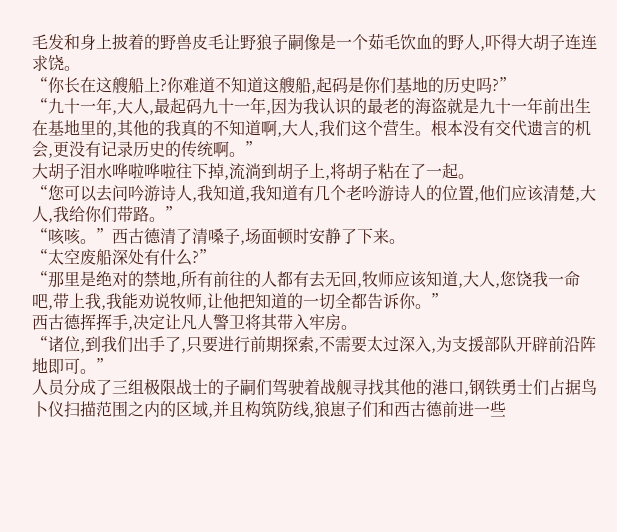毛发和身上披着的野兽皮毛让野狼子嗣像是一个茹毛饮血的野人,吓得大胡子连连求饶。
“你长在这艘船上?你难道不知道这艘船,起码是你们基地的历史吗?”
“九十一年,大人,最起码九十一年,因为我认识的最老的海盗就是九十一年前出生在基地里的,其他的我真的不知道啊,大人,我们这个营生。根本没有交代遗言的机会,更没有记录历史的传统啊。”
大胡子泪水哗啦哗啦往下掉,流淌到胡子上,将胡子粘在了一起。
“您可以去问吟游诗人,我知道,我知道有几个老吟游诗人的位置,他们应该清楚,大人,我给你们带路。”
“咳咳。”西古德清了清嗓子,场面顿时安静了下来。
“太空废船深处有什么?”
“那里是绝对的禁地,所有前往的人都有去无回,牧师应该知道,大人,您饶我一命吧,带上我,我能劝说牧师,让他把知道的一切全都告诉你。”
西古德挥挥手,决定让凡人警卫将其带入牢房。
“诸位,到我们出手了,只要进行前期探索,不需要太过深入,为支援部队开辟前沿阵地即可。”
人员分成了三组极限战士的子嗣们驾驶着战舰寻找其他的港口,钢铁勇士们占据鸟卜仪扫描范围之内的区域,并且构筑防线,狼崽子们和西古德前进一些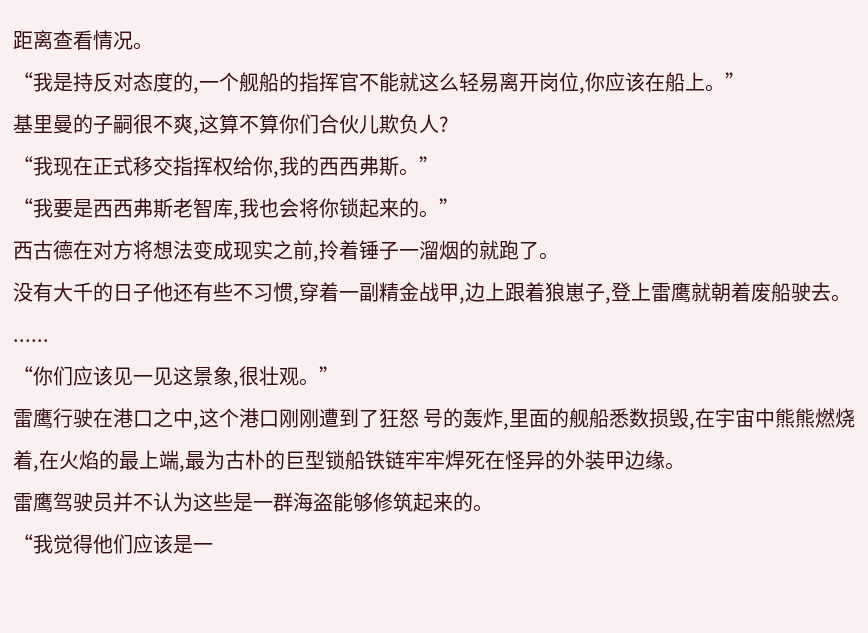距离查看情况。
“我是持反对态度的,一个舰船的指挥官不能就这么轻易离开岗位,你应该在船上。”
基里曼的子嗣很不爽,这算不算你们合伙儿欺负人?
“我现在正式移交指挥权给你,我的西西弗斯。”
“我要是西西弗斯老智库,我也会将你锁起来的。”
西古德在对方将想法变成现实之前,拎着锤子一溜烟的就跑了。
没有大千的日子他还有些不习惯,穿着一副精金战甲,边上跟着狼崽子,登上雷鹰就朝着废船驶去。
......
“你们应该见一见这景象,很壮观。”
雷鹰行驶在港口之中,这个港口刚刚遭到了狂怒 号的轰炸,里面的舰船悉数损毁,在宇宙中熊熊燃烧着,在火焰的最上端,最为古朴的巨型锁船铁链牢牢焊死在怪异的外装甲边缘。
雷鹰驾驶员并不认为这些是一群海盗能够修筑起来的。
“我觉得他们应该是一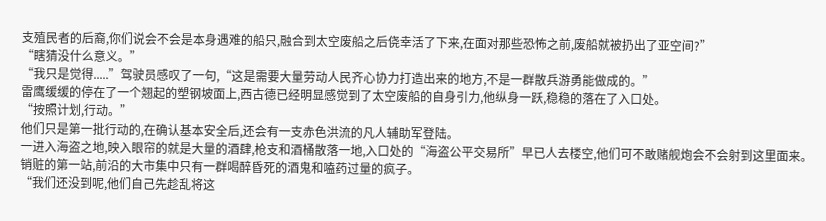支殖民者的后裔,你们说会不会是本身遇难的船只,融合到太空废船之后侥幸活了下来,在面对那些恐怖之前,废船就被扔出了亚空间?”
“瞎猜没什么意义。”
“我只是觉得.....”驾驶员感叹了一句,“这是需要大量劳动人民齐心协力打造出来的地方,不是一群散兵游勇能做成的。”
雷鹰缓缓的停在了一个翘起的塑钢坡面上,西古德已经明显感觉到了太空废船的自身引力,他纵身一跃,稳稳的落在了入口处。
“按照计划,行动。”
他们只是第一批行动的,在确认基本安全后,还会有一支赤色洪流的凡人辅助军登陆。
一进入海盗之地,映入眼帘的就是大量的酒肆,枪支和酒桶散落一地,入口处的“海盗公平交易所”早已人去楼空,他们可不敢赌舰炮会不会射到这里面来。
销赃的第一站,前沿的大市集中只有一群喝醉昏死的酒鬼和嗑药过量的疯子。
“我们还没到呢,他们自己先趁乱将这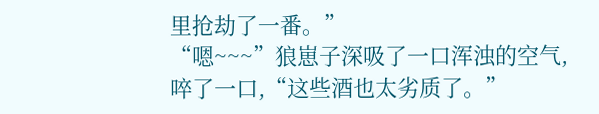里抢劫了一番。”
“嗯~~~”狼崽子深吸了一口浑浊的空气,啐了一口,“这些酒也太劣质了。”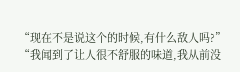“现在不是说这个的时候,有什么敌人吗?”
“我闻到了让人很不舒服的味道,我从前没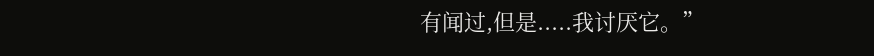有闻过,但是.....我讨厌它。”